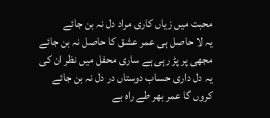محبت میں زیاں کاری مراد دل نہ بن جائے
یہ لا حاصل ہی عمر عشق کا حاصل نہ بن جائے
مجھی پر پڑ رہی ہے ساری محفل میں نظر ان کی
یہ دل داری حساب دوستاں در دل نہ بن جائے
کروں گا عمر بھر طے راہ بے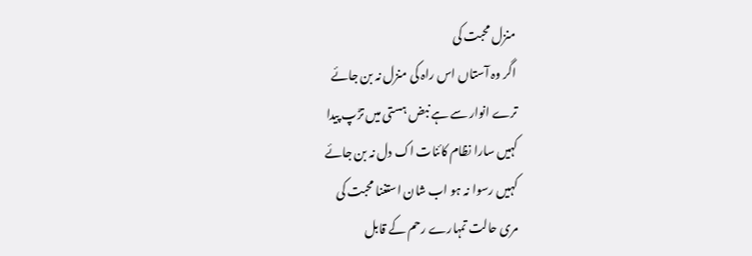منزل محبت کی
اگر وہ آستاں اس راہ کی منزل نہ بن جائے
ترے انوار سے ہے نبض ہستی میں تڑپ پیدا
کہیں سارا نظام کائنات اک دل نہ بن جائے
کہیں رسوا نہ ہو اب شان استغنا محبت کی
مری حالت تمہارے رحم کے قابل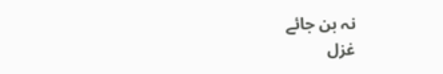نہ بن جائے
غزل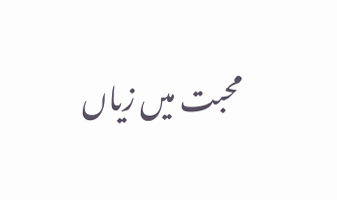محبت میں زیاں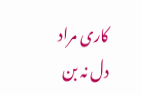کاری مراد دل نہ بن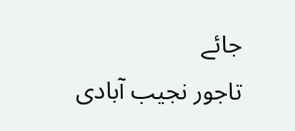جائے
تاجور نجیب آبادی